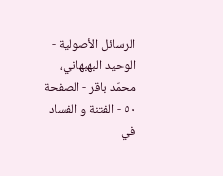الرسائل الأصولية - الوحيد البهبهاني، محمّد باقر - الصفحة ٥٠ - الفتنة و الفساد في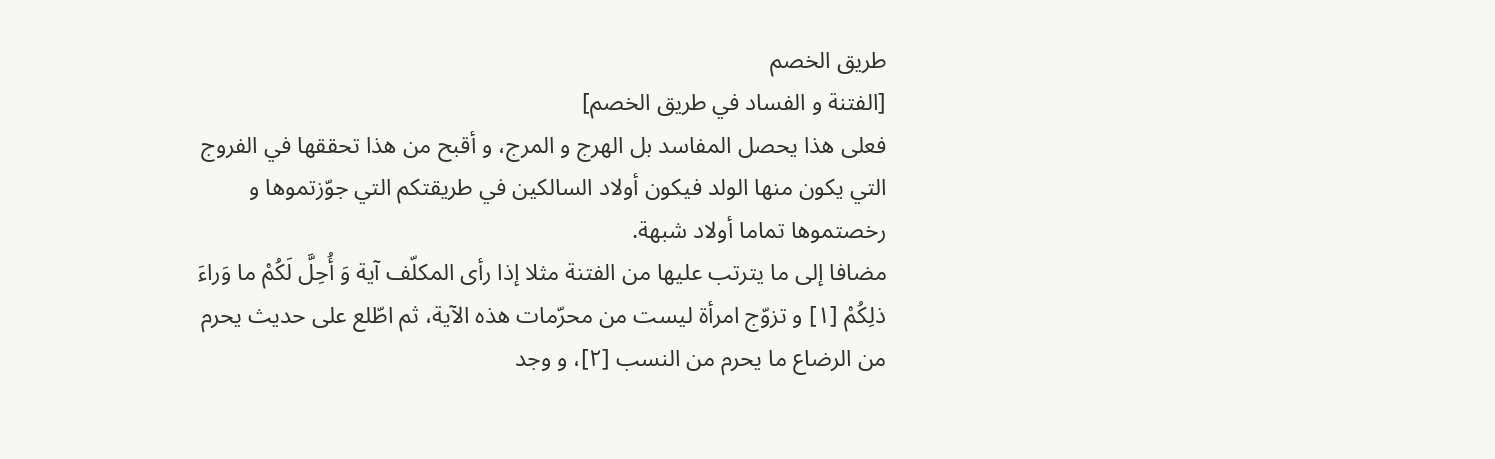طريق الخصم
[الفتنة و الفساد في طريق الخصم]
فعلى هذا يحصل المفاسد بل الهرج و المرج، و أقبح من هذا تحققها في الفروج التي يكون منها الولد فيكون أولاد السالكين في طريقتكم التي جوّزتموها و رخصتموها تماما أولاد شبهة.
مضافا إلى ما يترتب عليها من الفتنة مثلا إذا رأى المكلّف آية وَ أُحِلَّ لَكُمْ ما وَراءَ ذلِكُمْ [١] و تزوّج امرأة ليست من محرّمات هذه الآية، ثم اطّلع على حديث يحرم من الرضاع ما يحرم من النسب [٢]، و وجد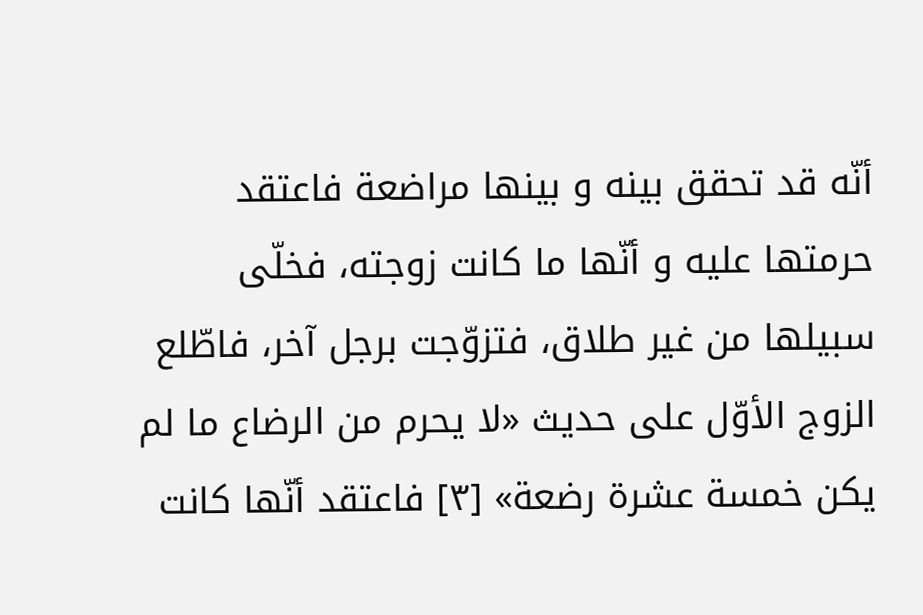أنّه قد تحقق بينه و بينها مراضعة فاعتقد حرمتها عليه و أنّها ما كانت زوجته، فخلّى سبيلها من غير طلاق، فتزوّجت برجل آخر، فاطّلع الزوج الأوّل على حديث «لا يحرم من الرضاع ما لم يكن خمسة عشرة رضعة» [٣] فاعتقد أنّها كانت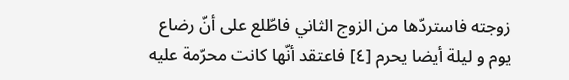زوجته فاستردّها من الزوج الثاني فاطّلع على أنّ رضاع يوم و ليلة أيضا يحرم [٤] فاعتقد أنّها كانت محرّمة عليه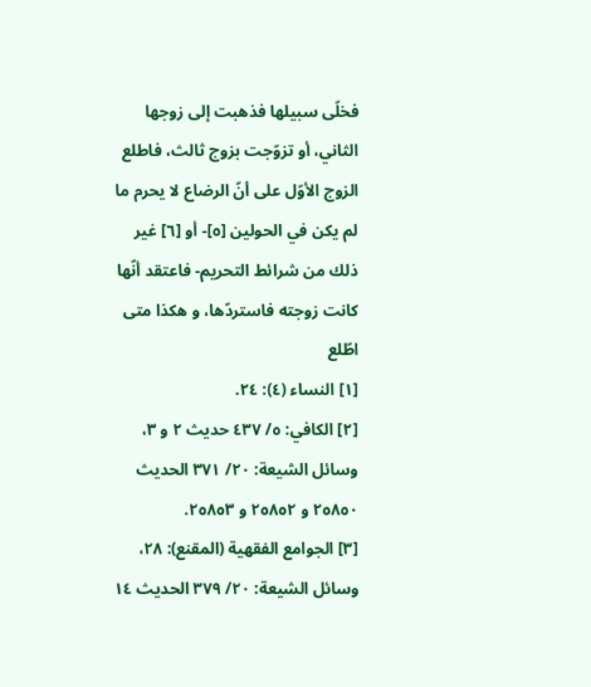فخلّى سبيلها فذهبت إلى زوجها الثاني، أو تزوّجت بزوج ثالث، فاطلع الزوج الأوّل على أنّ الرضاع لا يحرم ما لم يكن في الحولين [٥]- أو [٦] غير ذلك من شرائط التحريم- فاعتقد أنّها كانت زوجته فاستردّها، و هكذا متى اطّلع
[١] النساء (٤): ٢٤.
[٢] الكافي: ٥/ ٤٣٧ حديث ٢ و ٣، وسائل الشيعة: ٢٠/ ٣٧١ الحديث ٢٥٨٥٠ و ٢٥٨٥٢ و ٢٥٨٥٣.
[٣] الجوامع الفقهية (المقنع): ٢٨، وسائل الشيعة: ٢٠/ ٣٧٩ الحديث ١٤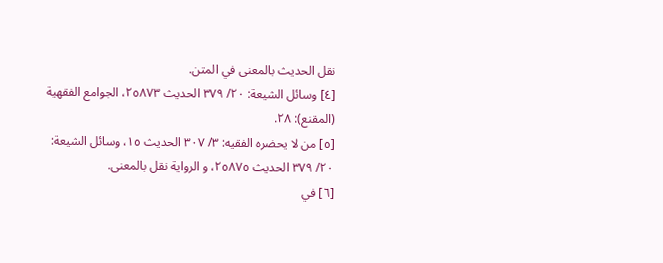نقل الحديث بالمعنى في المتن.
[٤] وسائل الشيعة: ٢٠/ ٣٧٩ الحديث ٢٥٨٧٣، الجوامع الفقهية (المقنع): ٢٨.
[٥] من لا يحضره الفقيه: ٣/ ٣٠٧ الحديث ١٥، وسائل الشيعة: ٢٠/ ٣٧٩ الحديث ٢٥٨٧٥، و الرواية نقل بالمعنى.
[٦] في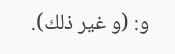و: (و غير ذلك).